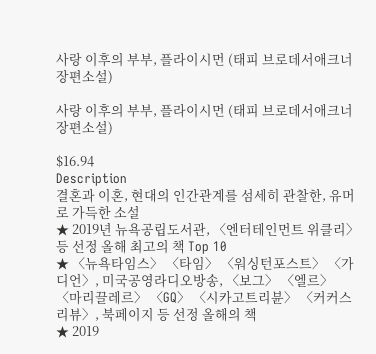사랑 이후의 부부, 플라이시먼 (태피 브로데서애크너 장편소설)

사랑 이후의 부부, 플라이시먼 (태피 브로데서애크너 장편소설)

$16.94
Description
결혼과 이혼, 현대의 인간관계를 섬세히 관찰한, 유머로 가득한 소설
★ 2019년 뉴욕공립도서관, 〈엔터테인먼트 위클리〉 등 선정 올해 최고의 책 Top 10
★ 〈뉴욕타임스〉 〈타임〉 〈워싱턴포스트〉 〈가디언〉, 미국공영라디오방송, 〈보그〉 〈엘르〉
〈마리끌레르〉 〈GQ〉 〈시카고트리뷴〉 〈커커스 리뷰〉, 북페이지 등 선정 올해의 책
★ 2019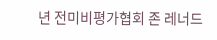년 전미비평가협회 존 레너드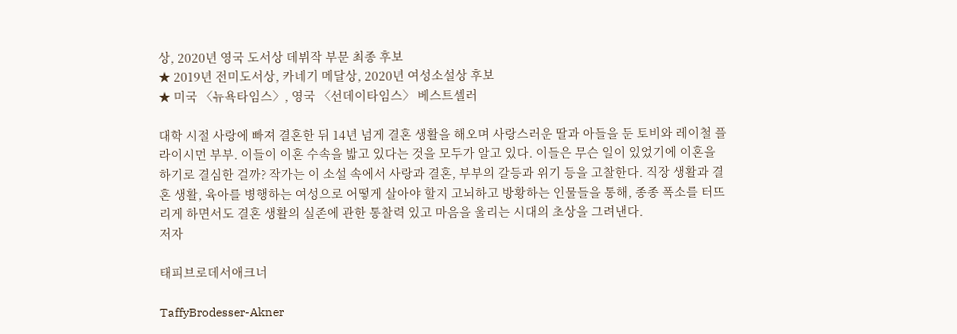상, 2020년 영국 도서상 데뷔작 부문 최종 후보
★ 2019년 전미도서상, 카네기 메달상, 2020년 여성소설상 후보
★ 미국 〈뉴욕타임스〉, 영국 〈선데이타임스〉 베스트셀러

대학 시절 사랑에 빠져 결혼한 뒤 14년 넘게 결혼 생활을 해오며 사랑스러운 딸과 아들을 둔 토비와 레이철 플라이시먼 부부. 이들이 이혼 수속을 밟고 있다는 것을 모두가 알고 있다. 이들은 무슨 일이 있었기에 이혼을 하기로 결심한 걸까? 작가는 이 소설 속에서 사랑과 결혼, 부부의 갈등과 위기 등을 고찰한다. 직장 생활과 결혼 생활, 육아를 병행하는 여성으로 어떻게 살아야 할지 고뇌하고 방황하는 인물들을 통해, 종종 폭소를 터뜨리게 하면서도 결혼 생활의 실존에 관한 통찰력 있고 마음을 울리는 시대의 초상을 그려낸다.
저자

태피브로데서애크너

TaffyBrodesser-Akner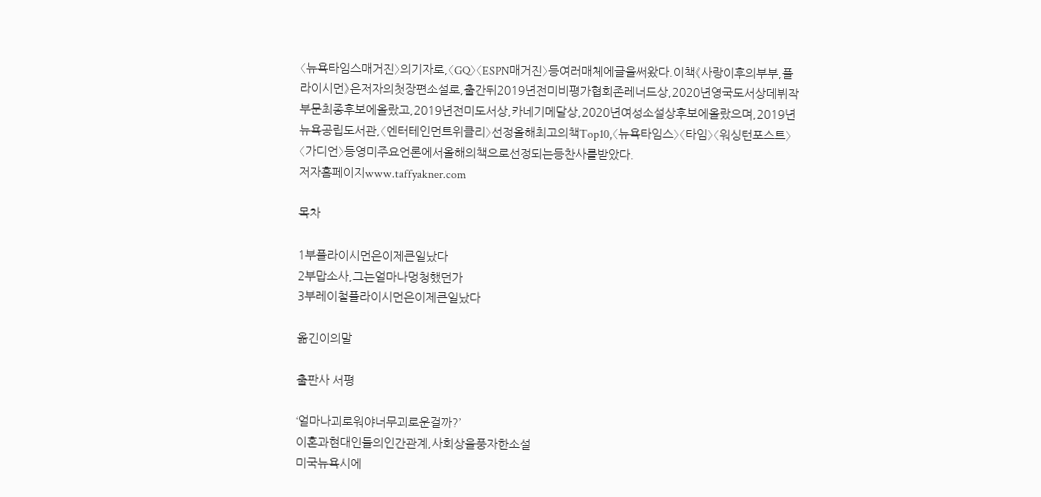〈뉴욕타임스매거진〉의기자로,〈GQ〉〈ESPN매거진〉등여러매체에글을써왔다.이책《사랑이후의부부,플라이시먼》은저자의첫장편소설로,출간뒤2019년전미비평가협회존레너드상,2020년영국도서상데뷔작부문최종후보에올랐고,2019년전미도서상,카네기메달상,2020년여성소설상후보에올랐으며,2019년뉴욕공립도서관,〈엔터테인먼트위클리〉선정올해최고의책Top10,〈뉴욕타임스〉〈타임〉〈워싱턴포스트〉〈가디언〉등영미주요언론에서올해의책으로선정되는등찬사를받았다.
저자홈페이지www.taffyakner.com

목차

1부플라이시먼은이제큰일났다
2부맙소사,그는얼마나멍청했던가
3부레이철플라이시먼은이제큰일났다

옮긴이의말

출판사 서평

‘얼마나괴로워야너무괴로운걸까?’
이혼과현대인들의인간관계,사회상을풍자한소설
미국뉴욕시에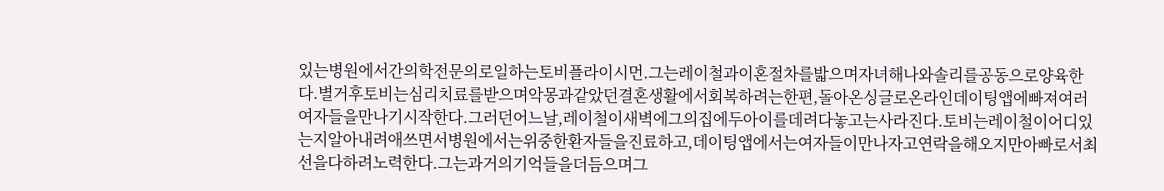있는병원에서간의학전문의로일하는토비플라이시먼.그는레이철과이혼절차를밟으며자녀해나와솔리를공동으로양육한다.별거후토비는심리치료를받으며악몽과같았던결혼생활에서회복하려는한편,돌아온싱글로온라인데이팅앱에빠져여러여자들을만나기시작한다.그러던어느날,레이철이새벽에그의집에두아이를데려다놓고는사라진다.토비는레이철이어디있는지알아내려애쓰면서병원에서는위중한환자들을진료하고,데이팅앱에서는여자들이만나자고연락을해오지만아빠로서최선을다하려노력한다.그는과거의기억들을더듬으며그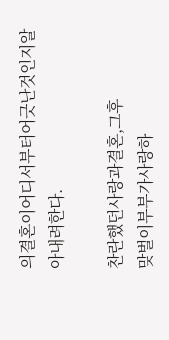의결혼이어디서부터어긋난것인지알아내려한다.

찬란했던사랑과결혼,그후
맞벌이부부가사랑하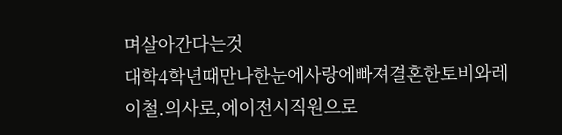며살아간다는것
대학4학년때만나한눈에사랑에빠져결혼한토비와레이철.의사로,에이전시직원으로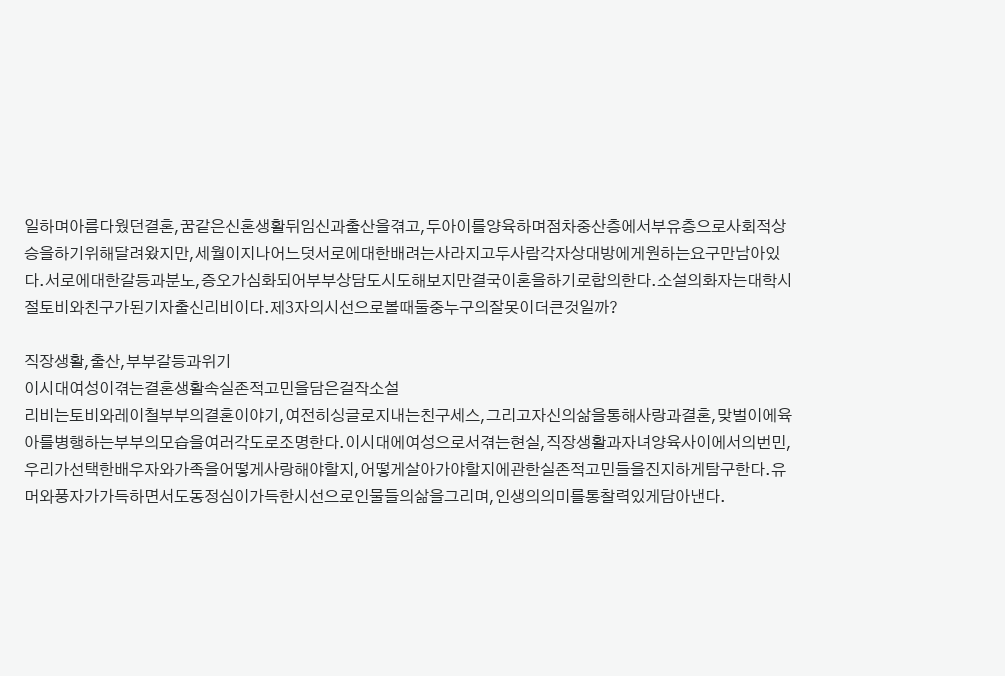일하며아름다웠던결혼,꿈같은신혼생활뒤임신과출산을겪고,두아이를양육하며점차중산층에서부유층으로사회적상승을하기위해달려왔지만,세월이지나어느덧서로에대한배려는사라지고두사람각자상대방에게원하는요구만남아있다.서로에대한갈등과분노,증오가심화되어부부상담도시도해보지만결국이혼을하기로합의한다.소설의화자는대학시절토비와친구가된기자출신리비이다.제3자의시선으로볼때둘중누구의잘못이더큰것일까?

직장생활,출산,부부갈등과위기
이시대여성이겪는결혼생활속실존적고민을담은걸작소설
리비는토비와레이철부부의결혼이야기,여전히싱글로지내는친구세스,그리고자신의삶을통해사랑과결혼,맞벌이에육아를병행하는부부의모습을여러각도로조명한다.이시대에여성으로서겪는현실,직장생활과자녀양육사이에서의번민,우리가선택한배우자와가족을어떻게사랑해야할지,어떻게살아가야할지에관한실존적고민들을진지하게탐구한다.유머와풍자가가득하면서도동정심이가득한시선으로인물들의삶을그리며,인생의의미를통찰력있게담아낸다.